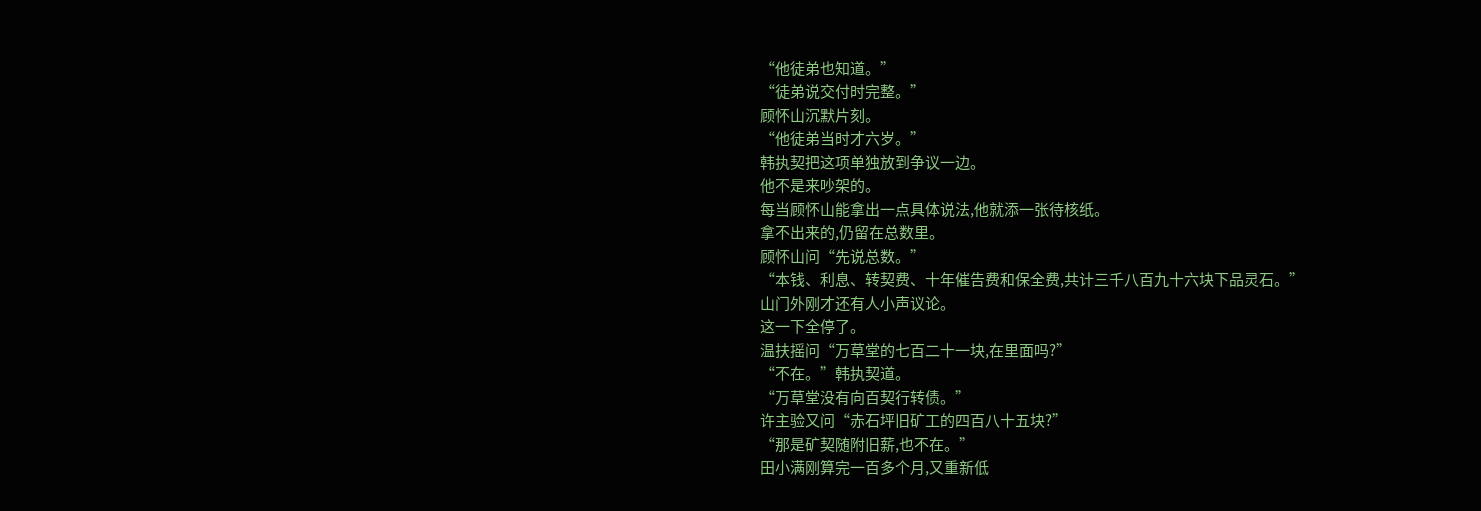“他徒弟也知道。”
“徒弟说交付时完整。”
顾怀山沉默片刻。
“他徒弟当时才六岁。”
韩执契把这项单独放到争议一边。
他不是来吵架的。
每当顾怀山能拿出一点具体说法,他就添一张待核纸。
拿不出来的,仍留在总数里。
顾怀山问“先说总数。”
“本钱、利息、转契费、十年催告费和保全费,共计三千八百九十六块下品灵石。”
山门外刚才还有人小声议论。
这一下全停了。
温扶摇问“万草堂的七百二十一块,在里面吗?”
“不在。”韩执契道。
“万草堂没有向百契行转债。”
许主验又问“赤石坪旧矿工的四百八十五块?”
“那是矿契随附旧薪,也不在。”
田小满刚算完一百多个月,又重新低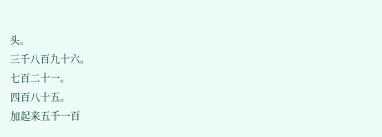头。
三千八百九十六。
七百二十一。
四百八十五。
加起来五千一百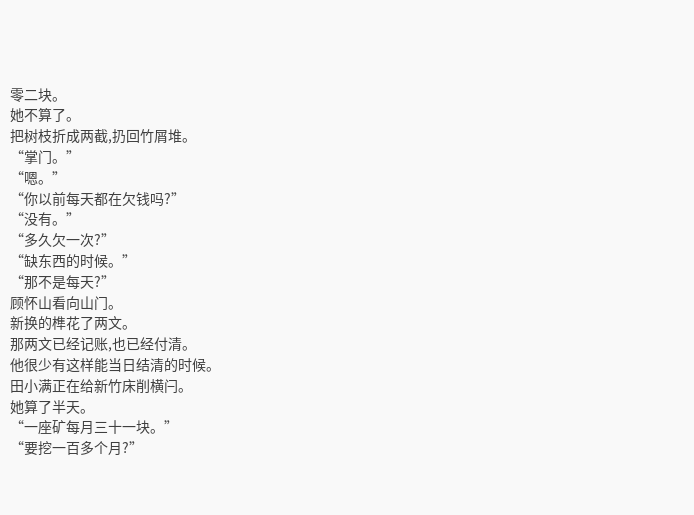零二块。
她不算了。
把树枝折成两截,扔回竹屑堆。
“掌门。”
“嗯。”
“你以前每天都在欠钱吗?”
“没有。”
“多久欠一次?”
“缺东西的时候。”
“那不是每天?”
顾怀山看向山门。
新换的榫花了两文。
那两文已经记账,也已经付清。
他很少有这样能当日结清的时候。
田小满正在给新竹床削横闩。
她算了半天。
“一座矿每月三十一块。”
“要挖一百多个月?”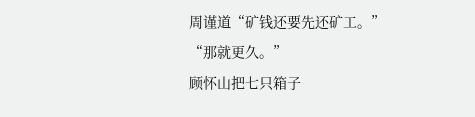周谨道“矿钱还要先还矿工。”
“那就更久。”
顾怀山把七只箱子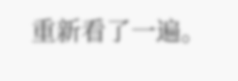重新看了一遍。